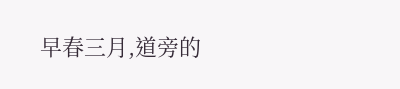早春三月,道旁的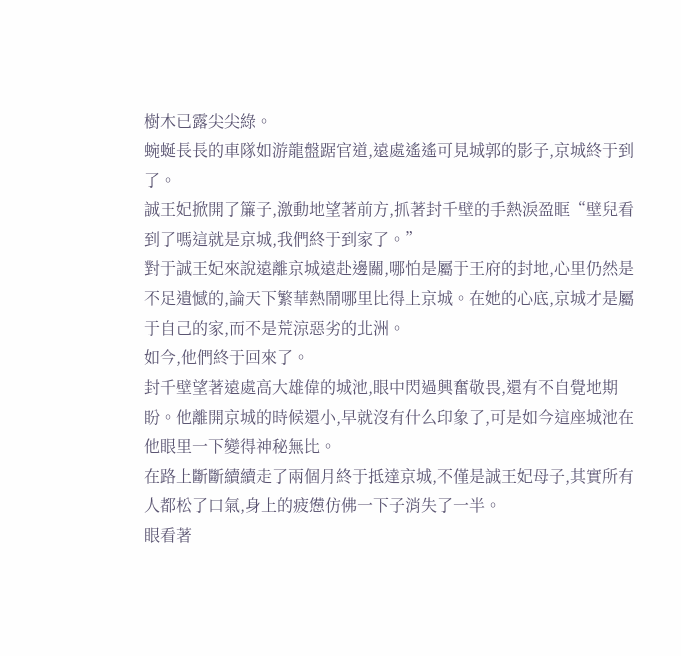樹木已露尖尖綠。
蜿蜒長長的車隊如游龍盤踞官道,遠處遙遙可見城郭的影子,京城終于到了。
誠王妃掀開了簾子,激動地望著前方,抓著封千壁的手熱淚盈眶“壁兒看到了嗎這就是京城,我們終于到家了。”
對于誠王妃來說遠離京城遠赴邊關,哪怕是屬于王府的封地,心里仍然是不足遺憾的,論天下繁華熱鬧哪里比得上京城。在她的心底,京城才是屬于自己的家,而不是荒涼惡劣的北洲。
如今,他們終于回來了。
封千壁望著遠處高大雄偉的城池,眼中閃過興奮敬畏,還有不自覺地期盼。他離開京城的時候還小,早就沒有什么印象了,可是如今這座城池在他眼里一下變得神秘無比。
在路上斷斷續續走了兩個月終于抵達京城,不僅是誠王妃母子,其實所有人都松了口氣,身上的疲憊仿佛一下子消失了一半。
眼看著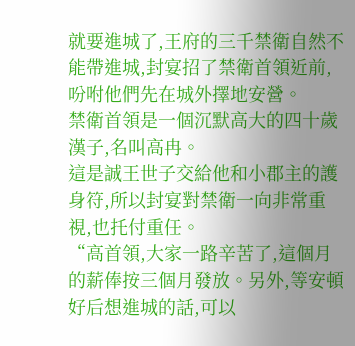就要進城了,王府的三千禁衛自然不能帶進城,封宴招了禁衛首領近前,吩咐他們先在城外擇地安營。
禁衛首領是一個沉默高大的四十歲漢子,名叫高冉。
這是誠王世子交給他和小郡主的護身符,所以封宴對禁衛一向非常重視,也托付重任。
“高首領,大家一路辛苦了,這個月的薪俸按三個月發放。另外,等安頓好后想進城的話,可以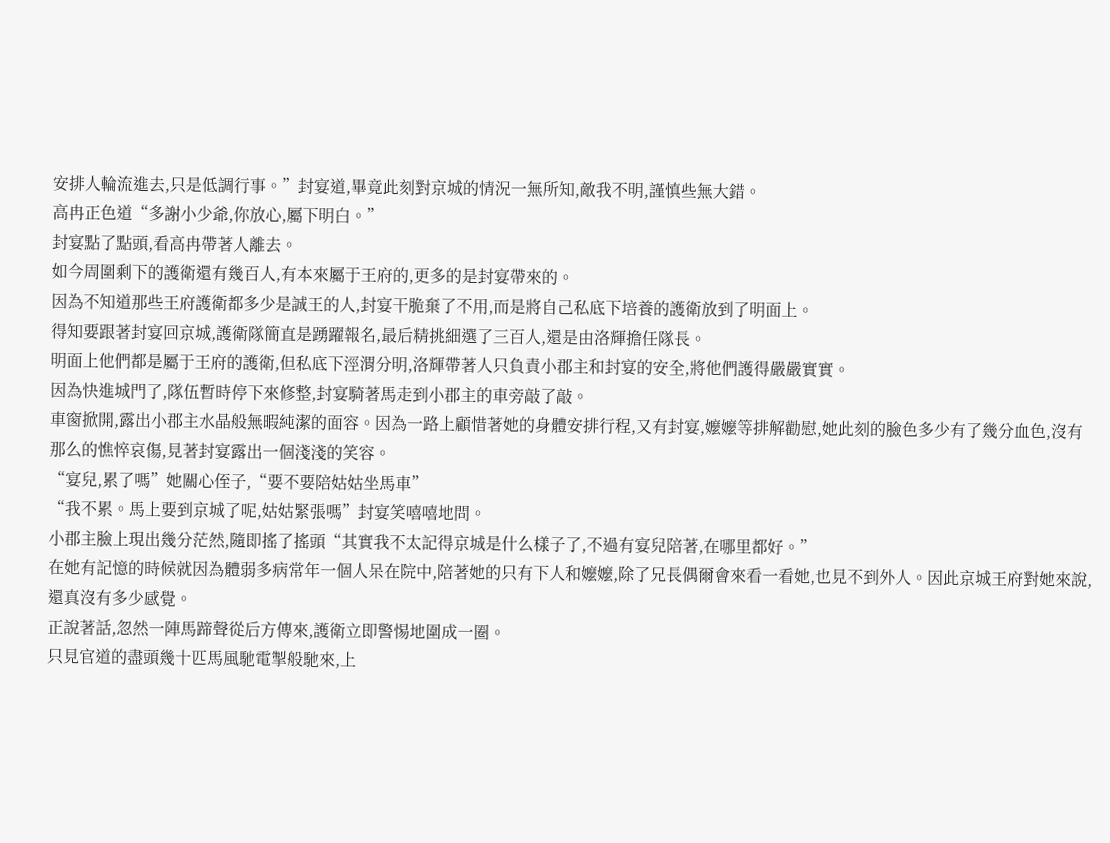安排人輪流進去,只是低調行事。”封宴道,畢竟此刻對京城的情況一無所知,敵我不明,謹慎些無大錯。
高冉正色道“多謝小少爺,你放心,屬下明白。”
封宴點了點頭,看高冉帶著人離去。
如今周圍剩下的護衛還有幾百人,有本來屬于王府的,更多的是封宴帶來的。
因為不知道那些王府護衛都多少是誠王的人,封宴干脆棄了不用,而是將自己私底下培養的護衛放到了明面上。
得知要跟著封宴回京城,護衛隊簡直是踴躍報名,最后精挑細選了三百人,還是由洛輝擔任隊長。
明面上他們都是屬于王府的護衛,但私底下涇渭分明,洛輝帶著人只負責小郡主和封宴的安全,將他們護得嚴嚴實實。
因為快進城門了,隊伍暫時停下來修整,封宴騎著馬走到小郡主的車旁敲了敲。
車窗掀開,露出小郡主水晶般無暇純潔的面容。因為一路上顧惜著她的身體安排行程,又有封宴,嬤嬤等排解勸慰,她此刻的臉色多少有了幾分血色,沒有那么的憔悴哀傷,見著封宴露出一個淺淺的笑容。
“宴兒,累了嗎”她關心侄子,“要不要陪姑姑坐馬車”
“我不累。馬上要到京城了呢,姑姑緊張嗎”封宴笑嘻嘻地問。
小郡主臉上現出幾分茫然,隨即搖了搖頭“其實我不太記得京城是什么樣子了,不過有宴兒陪著,在哪里都好。”
在她有記憶的時候就因為體弱多病常年一個人呆在院中,陪著她的只有下人和嬤嬤,除了兄長偶爾會來看一看她,也見不到外人。因此京城王府對她來說,還真沒有多少感覺。
正說著話,忽然一陣馬蹄聲從后方傳來,護衛立即警惕地圍成一圈。
只見官道的盡頭幾十匹馬風馳電掣般馳來,上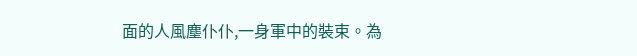面的人風塵仆仆,一身軍中的裝束。為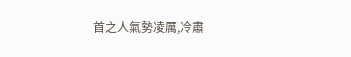首之人氣勢凌厲,冷肅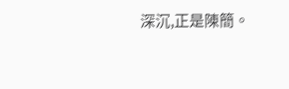深沉,正是陳簡。